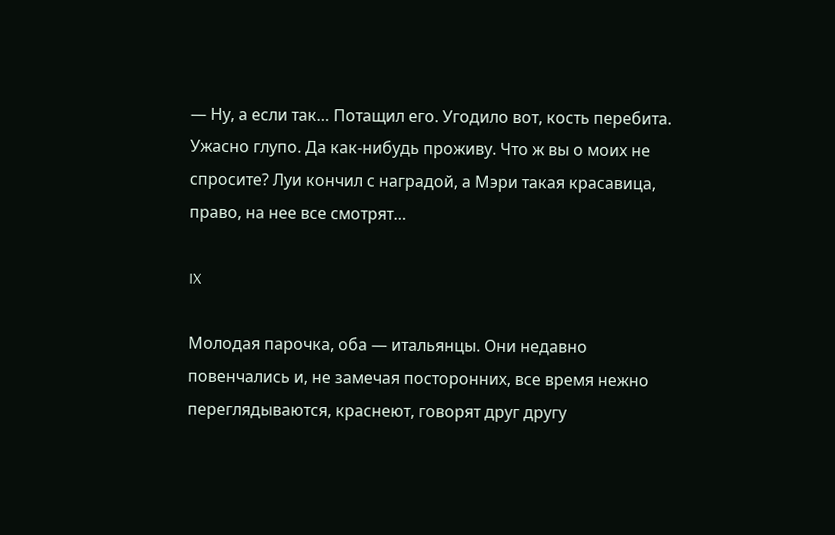— Ну, а если так… Потащил его. Угодило вот, кость перебита. Ужасно глупо. Да как-нибудь проживу. Что ж вы о моих не спросите? Луи кончил с наградой, а Мэри такая красавица, право, на нее все смотрят…

IX

Молодая парочка, оба — итальянцы. Они недавно повенчались и, не замечая посторонних, все время нежно переглядываются, краснеют, говорят друг другу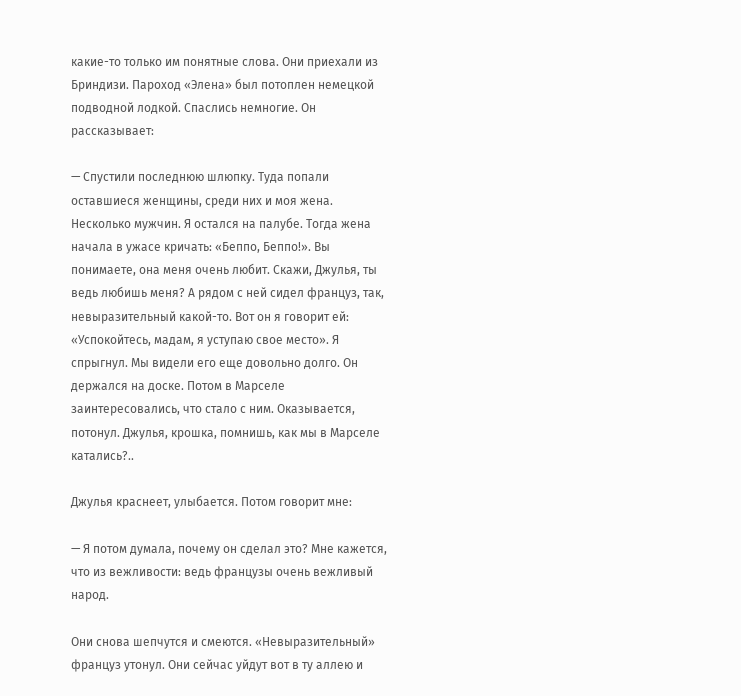какие-то только им понятные слова. Они приехали из Бриндизи. Пароход «Элена» был потоплен немецкой подводной лодкой. Спаслись немногие. Он рассказывает:

— Спустили последнюю шлюпку. Туда попали оставшиеся женщины, среди них и моя жена. Несколько мужчин. Я остался на палубе. Тогда жена начала в ужасе кричать: «Беппо, Беппо!». Вы понимаете, она меня очень любит. Скажи, Джулья, ты ведь любишь меня? А рядом с ней сидел француз, так, невыразительный какой-то. Вот он я говорит ей: «Успокойтесь, мадам, я уступаю свое место». Я спрыгнул. Мы видели его еще довольно долго. Он держался на доске. Потом в Марселе заинтересовались, что стало с ним. Оказывается, потонул. Джулья, крошка, помнишь, как мы в Марселе катались?..

Джулья краснеет, улыбается. Потом говорит мне:

— Я потом думала, почему он сделал это? Мне кажется, что из вежливости: ведь французы очень вежливый народ.

Они снова шепчутся и смеются. «Невыразительный» француз утонул. Они сейчас уйдут вот в ту аллею и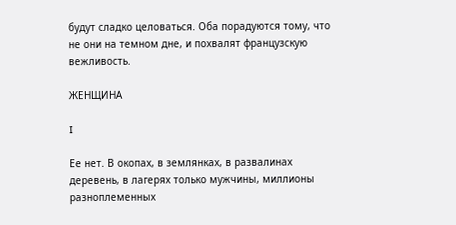будут сладко целоваться. Оба порадуются тому, что не они на темном дне, и похвалят французскую вежливость.

ЖЕНЩИНА

I

Ее нет. В окопах, в землянках, в развалинах деревень, в лагерях только мужчины, миллионы разноплеменных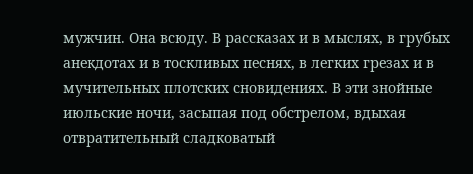мужчин. Она всюду. В рассказах и в мыслях, в грубых анекдотах и в тоскливых песнях, в легких грезах и в мучительных плотских сновидениях. В эти знойные июльские ночи, засыпая под обстрелом, вдыхая отвратительный сладковатый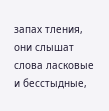запах тления, они слышат слова ласковые и бесстыдные,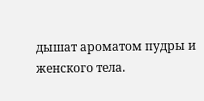дышат ароматом пудры и женского тела.